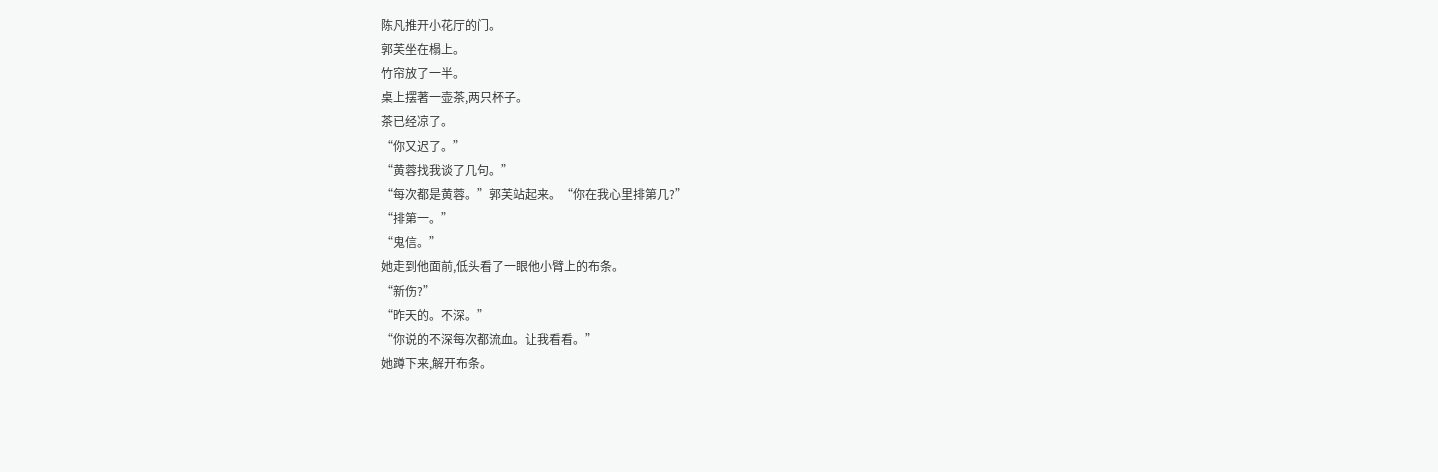陈凡推开小花厅的门。
郭芙坐在榻上。
竹帘放了一半。
桌上摆著一壶茶,两只杯子。
茶已经凉了。
“你又迟了。”
“黄蓉找我谈了几句。”
“每次都是黄蓉。”郭芙站起来。“你在我心里排第几?”
“排第一。”
“鬼信。”
她走到他面前,低头看了一眼他小臂上的布条。
“新伤?”
“昨天的。不深。”
“你说的不深每次都流血。让我看看。”
她蹲下来,解开布条。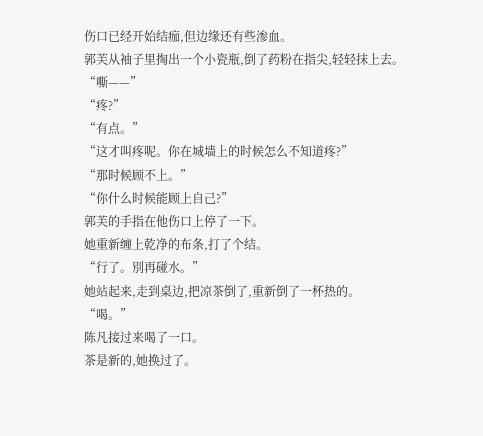伤口已经开始结痂,但边缘还有些渗血。
郭芙从袖子里掏出一个小瓷瓶,倒了药粉在指尖,轻轻抹上去。
“嘶——”
“疼?”
“有点。”
“这才叫疼呢。你在城墙上的时候怎么不知道疼?”
“那时候顾不上。”
“你什么时候能顾上自己?”
郭芙的手指在他伤口上停了一下。
她重新缠上乾净的布条,打了个结。
“行了。別再碰水。”
她站起来,走到桌边,把凉茶倒了,重新倒了一杯热的。
“喝。”
陈凡接过来喝了一口。
茶是新的,她换过了。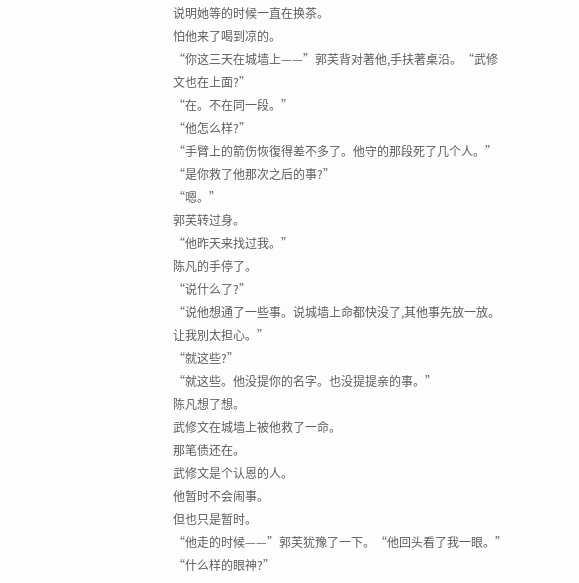说明她等的时候一直在换茶。
怕他来了喝到凉的。
“你这三天在城墙上——”郭芙背对著他,手扶著桌沿。“武修文也在上面?”
“在。不在同一段。”
“他怎么样?”
“手臂上的箭伤恢復得差不多了。他守的那段死了几个人。”
“是你救了他那次之后的事?”
“嗯。”
郭芙转过身。
“他昨天来找过我。”
陈凡的手停了。
“说什么了?”
“说他想通了一些事。说城墙上命都快没了,其他事先放一放。让我別太担心。”
“就这些?”
“就这些。他没提你的名字。也没提提亲的事。”
陈凡想了想。
武修文在城墙上被他救了一命。
那笔债还在。
武修文是个认恩的人。
他暂时不会闹事。
但也只是暂时。
“他走的时候——”郭芙犹豫了一下。“他回头看了我一眼。”
“什么样的眼神?”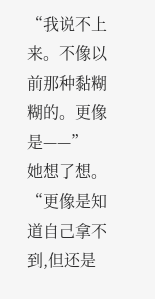“我说不上来。不像以前那种黏糊糊的。更像是——”
她想了想。
“更像是知道自己拿不到,但还是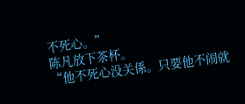不死心。”
陈凡放下茶杯。
“他不死心没关係。只要他不闹就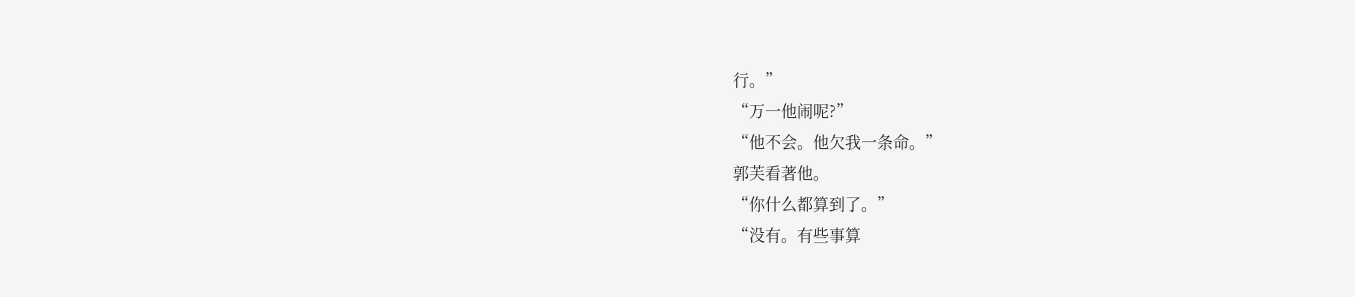行。”
“万一他闹呢?”
“他不会。他欠我一条命。”
郭芙看著他。
“你什么都算到了。”
“没有。有些事算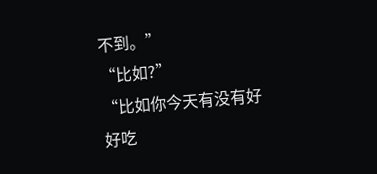不到。”
“比如?”
“比如你今天有没有好好吃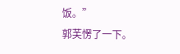饭。”
郭芙愣了一下。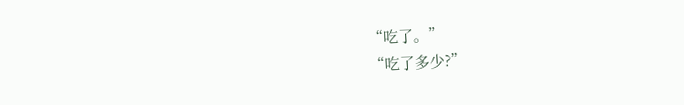“吃了。”
“吃了多少?”